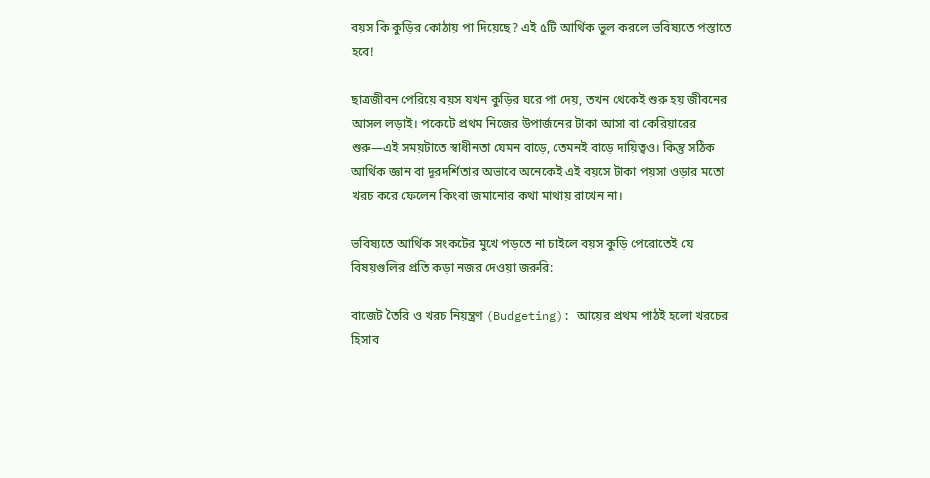বয়স কি কুড়ির কোঠায় পা দিয়েছে? এই ৫টি আর্থিক ভুল করলে ভবিষ্যতে পস্তাতে হবে!

ছাত্রজীবন পেরিয়ে বয়স যখন কুড়ির ঘরে পা দেয়, তখন থেকেই শুরু হয় জীবনের আসল লড়াই। পকেটে প্রথম নিজের উপার্জনের টাকা আসা বা কেরিয়ারের শুরু—এই সময়টাতে স্বাধীনতা যেমন বাড়ে, তেমনই বাড়ে দায়িত্বও। কিন্তু সঠিক আর্থিক জ্ঞান বা দূরদর্শিতার অভাবে অনেকেই এই বয়সে টাকা পয়সা ওড়ার মতো খরচ করে ফেলেন কিংবা জমানোর কথা মাথায় রাখেন না।

ভবিষ্যতে আর্থিক সংকটের মুখে পড়তে না চাইলে বয়স কুড়ি পেরোতেই যে বিষয়গুলির প্রতি কড়া নজর দেওয়া জরুরি:

বাজেট তৈরি ও খরচ নিয়ন্ত্রণ (Budgeting): আয়ের প্রথম পাঠই হলো খরচের হিসাব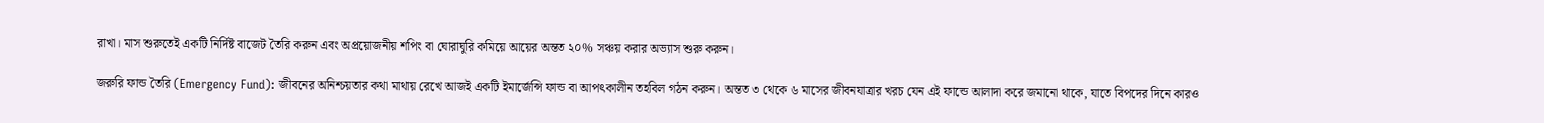রাখা। মাস শুরুতেই একটি নির্দিষ্ট বাজেট তৈরি করুন এবং অপ্রয়োজনীয় শপিং বা ঘোরাঘুরি কমিয়ে আয়ের অন্তত ২০% সঞ্চয় করার অভ্যাস শুরু করুন।

জরুরি ফান্ড তৈরি (Emergency Fund): জীবনের অনিশ্চয়তার কথা মাথায় রেখে আজই একটি ইমার্জেন্সি ফান্ড বা আপৎকালীন তহবিল গঠন করুন। অন্তত ৩ থেকে ৬ মাসের জীবনযাত্রার খরচ যেন এই ফান্ডে আলাদা করে জমানো থাকে, যাতে বিপদের দিনে কারও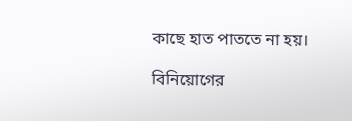কাছে হাত পাততে না হয়।

বিনিয়োগের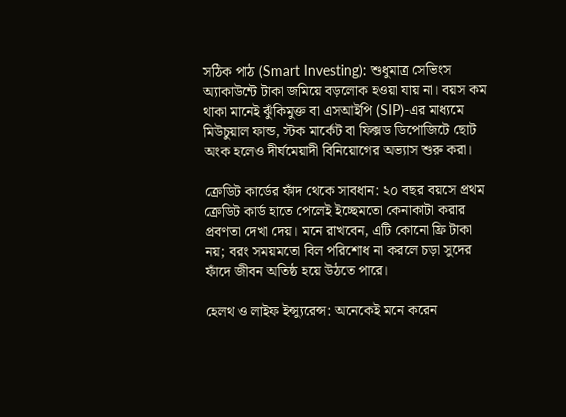সঠিক পাঠ (Smart Investing): শুধুমাত্র সেভিংস অ্যাকাউন্টে টাকা জমিয়ে বড়লোক হওয়া যায় না। বয়স কম থাকা মানেই ঝুঁকিমুক্ত বা এসআইপি (SIP)-এর মাধ্যমে মিউচুয়াল ফান্ড, স্টক মার্কেট বা ফিক্সড ডিপোজিটে ছোট অংক হলেও দীর্ঘমেয়াদী বিনিয়োগের অভ্যাস শুরু করা।

ক্রেডিট কার্ডের ফাঁদ থেকে সাবধান: ২০ বছর বয়সে প্রথম ক্রেডিট কার্ড হাতে পেলেই ইচ্ছেমতো কেনাকাটা করার প্রবণতা দেখা দেয়। মনে রাখবেন, এটি কোনো ফ্রি টাকা নয়; বরং সময়মতো বিল পরিশোধ না করলে চড়া সুদের ফাঁদে জীবন অতিষ্ঠ হয়ে উঠতে পারে।

হেলথ ও লাইফ ইন্স্যুরেন্স: অনেকেই মনে করেন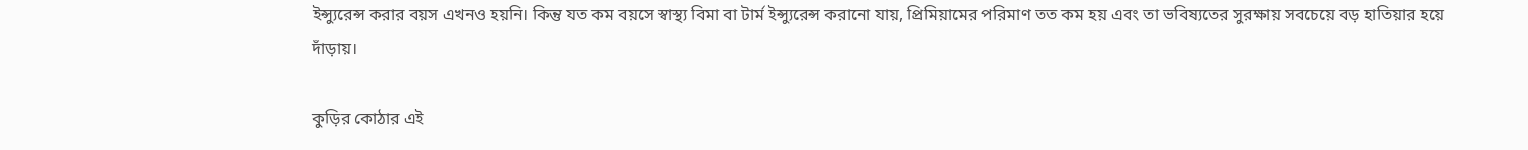ইন্স্যুরেন্স করার বয়স এখনও হয়নি। কিন্তু যত কম বয়সে স্বাস্থ্য বিমা বা টার্ম ইন্স্যুরেন্স করানো যায়, প্রিমিয়ামের পরিমাণ তত কম হয় এবং তা ভবিষ্যতের সুরক্ষায় সবচেয়ে বড় হাতিয়ার হয়ে দাঁড়ায়।

কুড়ির কোঠার এই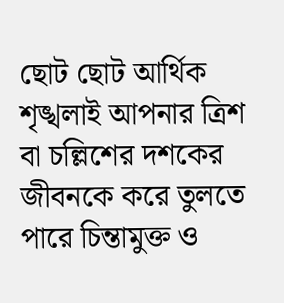ছোট ছোট আর্থিক শৃঙ্খলাই আপনার ত্রিশ বা চল্লিশের দশকের জীবনকে করে তুলতে পারে চিন্তামুক্ত ও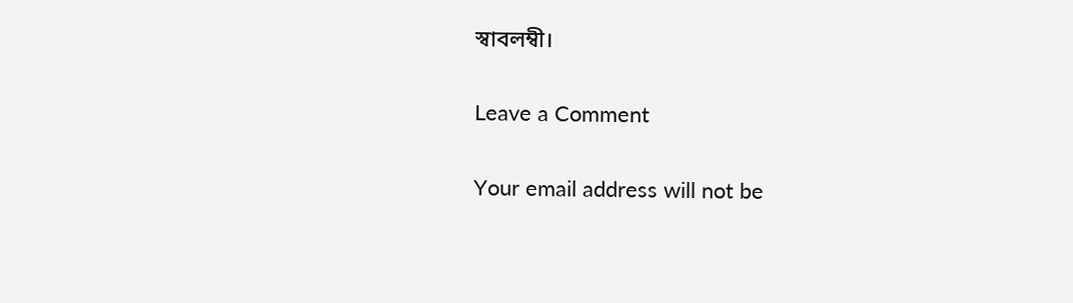স্বাবলম্বী।

Leave a Comment

Your email address will not be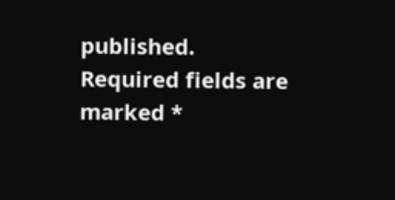published. Required fields are marked *